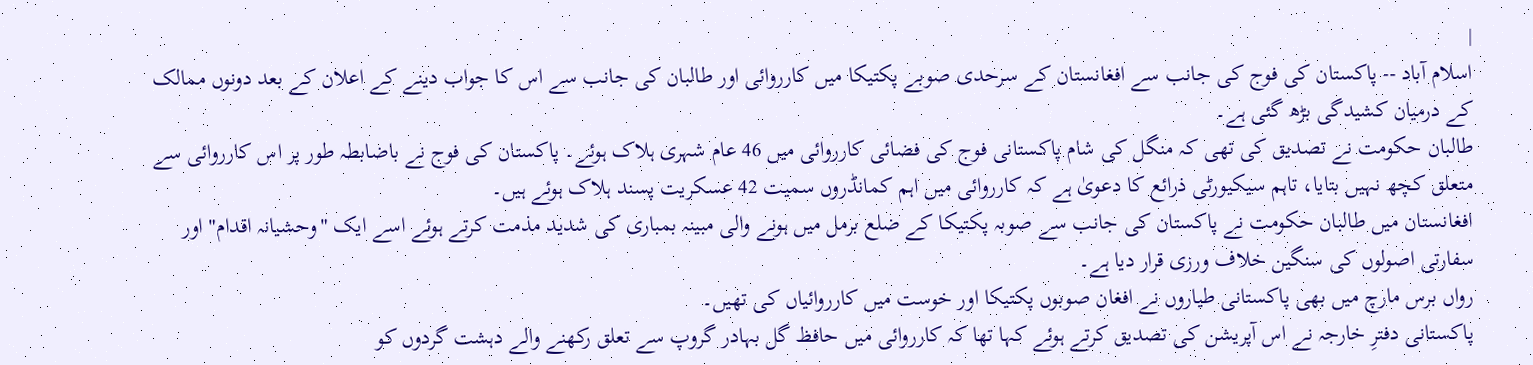|
اسلام آباد -- پاکستان کی فوج کی جانب سے افغانستان کے سرحدی صوبے پکتیکا میں کارروائی اور طالبان کی جانب سے اس کا جواب دینے کے اعلان کے بعد دونوں ممالک کے درمیان کشیدگی بڑھ گئی ہے۔
طالبان حکومت نے تصدیق کی تھی کہ منگل کی شام پاکستانی فوج کی فضائی کارروائی میں 46 عام شہری ہلاک ہوئے۔ پاکستان کی فوج نے باضابطہ طور پر اس کارروائی سے متعلق کچھ نہیں بتایا، تاہم سیکیورٹی ذرائع کا دعویٰ ہے کہ کارروائی میں اہم کمانڈروں سمیت 42 عسکریت پسند ہلاک ہوئے ہیں۔
افغانستان میں طالبان حکومت نے پاکستان کی جانب سے صوبہ پکتیکا کے ضلع برمل میں ہونے والی مبینہ بمباری کی شدید مذمت کرتے ہوئے اسے ایک "وحشیانہ اقدام" اور سفارتی اصولوں کی سنگین خلاف ورزی قرار دیا ہے۔
رواں برس مارچ میں بھی پاکستانی طیاروں نے افغان صوبوں پکتیکا اور خوست میں کارروائیاں کی تھیں۔
پاکستانی دفترِ خارجہ نے اس آپریشن کی تصدیق کرتے ہوئے کہا تھا کہ کارروائی میں حافظ گل بہادر گروپ سے تعلق رکھنے والے دہشت گردوں کو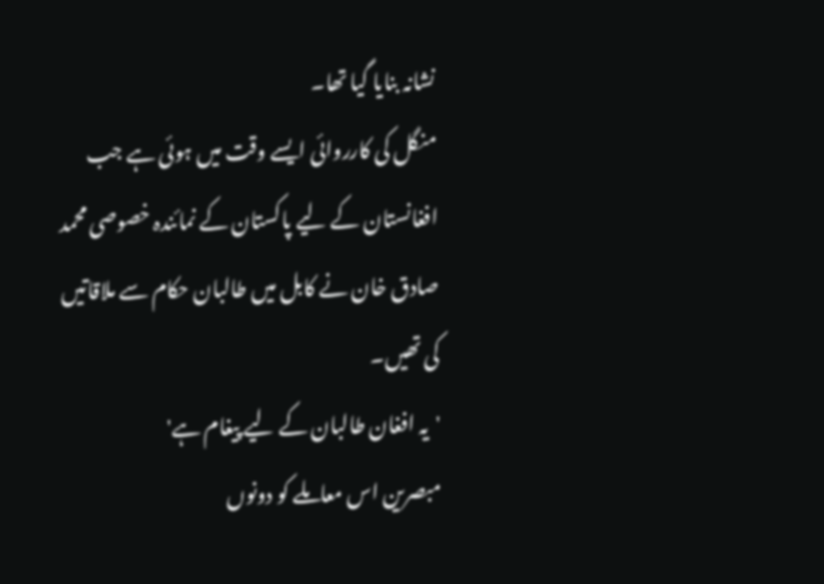نشانہ بنایا گیا تھا۔
منگل کی کارروائی ایسے وقت میں ہوئی ہے جب افغانستان کے لیے پاکستان کے نمائندہ خصوصی محمد صادق خان نے کابل میں طالبان حکام سے ملاقاتیں کی تھیں۔
'یہ افغان طالبان کے لیے پیغام ہے'
مبصرین اس معاملے کو دونوں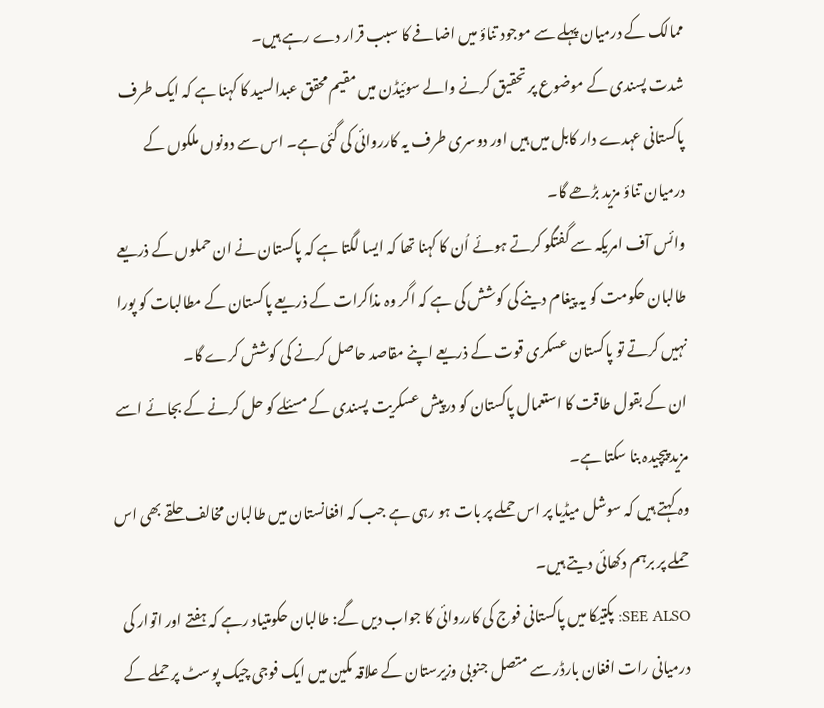ممالک کے درمیان پہلے سے موجود تناؤ میں اضافے کا سبب قرار دے رہے ہیں۔
شدت پسندی کے موضوع پر تحقیق کرنے والے سوئیڈن میں مقیم محقق عبدالسید کا کہنا ہے کہ ایک طرف پاکستانی عہدے دار کابل میں ہیں اور دوسری طرف یہ کارروائی کی گئی ہے۔ اس سے دونوں ملکوں کے درمیان تناؤ مزید بڑھے گا۔
وائس آف امریکہ سے گفتگو کرتے ہوئے اُن کا کہنا تھا کہ ایسا لگتا ہے کہ پاکستان نے ان حملوں کے ذریعے طالبان حکومت کو یہ پیغام دینے کی کوشش کی ہے کہ اگر وہ مذاکرات کے ذریعے پاکستان کے مطالبات کو پورا نہیں کرتے تو پاکستان عسکری قوت کے ذریعے اپنے مقاصد حاصل کرنے کی کوشش کرے گا۔
ان کے بقول طاقت کا استعمال پاکستان کو درپیش عسکریت پسندی کے مسئلے کو حل کرنے کے بجائے اسے مزید پیچیدہ بنا سکتا ہے۔
وہ کہتے ہیں کہ سوشل میڈیا پر اس حملے پر بات ہو رہی ہے جب کہ افغانستان میں طالبان مخالف حلقے بھی اس حملے پر برہم دکھائی دیتے ہیں۔
SEE ALSO: پکتیکا میں پاکستانی فوج کی کارروائی کا جواب دیں گے: طالبان حکومتیاد رہے کہ ہفتے اور اتوار کی درمیانی رات افغان بارڈر سے متصل جنوبی وزیرستان کے علاقہ مکین میں ایک فوجی چیک پوسٹ پر حملے کے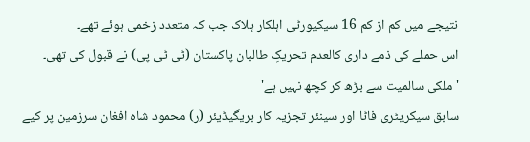نتیجے میں کم از کم 16 سیکیورٹی اہلکار ہلاک جب کہ متعدد زخمی ہوئے تھے۔
اس حملے کی ذمے داری کالعدم تحریکِ طالبان پاکستان (ٹی ٹی پی) نے قبول کی تھی۔
'ملکی سالمیت سے بڑھ کر کچھ نہیں ہے'
سابق سیکریٹری فاٹا اور سینئر تجزیہ کار بریگیڈیئر (ر) محمود شاہ افغان سرزمین پر کیے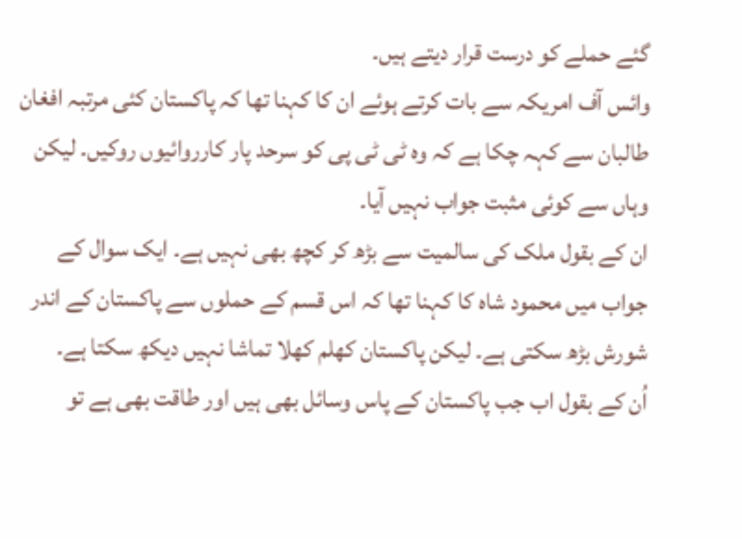گئے حملے کو درست قرار دیتے ہیں۔
وائس آف امریکہ سے بات کرتے ہوئے ان کا کہنا تھا کہ پاکستان کئی مرتبہ افغان طالبان سے کہہ چکا ہے کہ وہ ٹی ٹی پی کو سرحد پار کارروائیوں روکیں۔ لیکن وہاں سے کوئی مثبت جواب نہیں آیا۔
ان کے بقول ملک کی سالمیت سے بڑھ کر کچھ بھی نہیں ہے۔ ایک سوال کے جواب میں محمود شاہ کا کہنا تھا کہ اس قسم کے حملوں سے پاکستان کے اندر شورش بڑھ سکتی ہے۔ لیکن پاکستان کھلم کھلا تماشا نہیں دیکھ سکتا ہے۔
اُن کے بقول اب جب پاکستان کے پاس وسائل بھی ہیں اور طاقت بھی ہے تو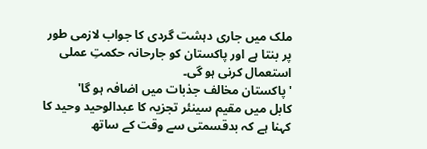ملک میں جاری دہشت گردی کا جواب لازمی طور پر بنتا ہے اور پاکستان کو جارحانہ حکمتِ عملی استعمال کرنی ہو گی۔
'پاکستان مخالف جذبات میں اضافہ ہو گا'
کابل میں مقیم سینئر تجزیہ کا عبدالوحید وحید کا کہنا ہے کہ بدقسمتی سے وقت کے ساتھ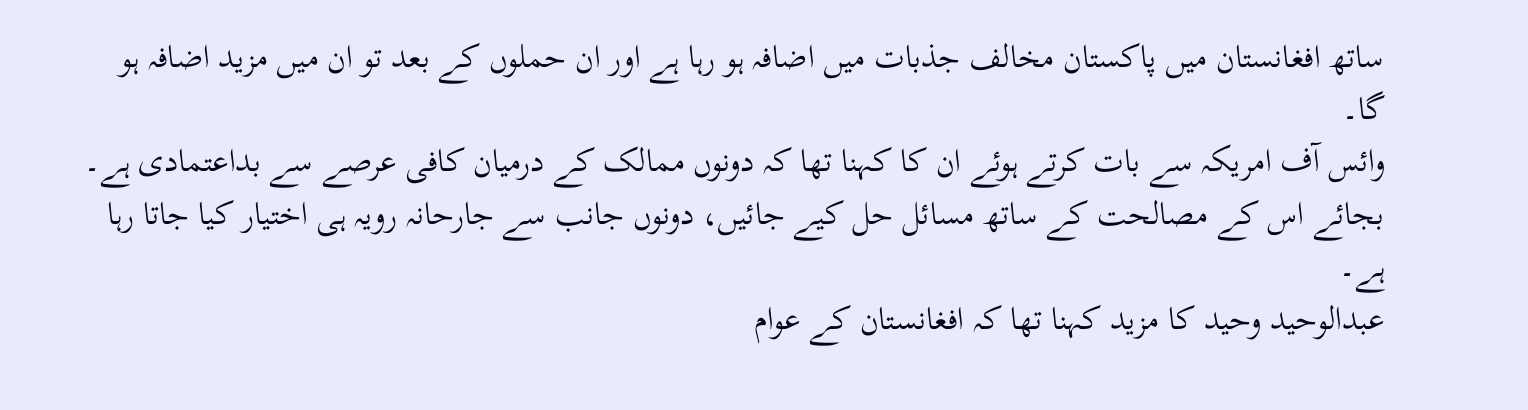ساتھ افغانستان میں پاکستان مخالف جذبات میں اضافہ ہو رہا ہے اور ان حملوں کے بعد تو ان میں مزید اضافہ ہو گا۔
وائس آف امریکہ سے بات کرتے ہوئے ان کا کہنا تھا کہ دونوں ممالک کے درمیان کافی عرصے سے بداعتمادی ہے۔ بجائے اس کے مصالحت کے ساتھ مسائل حل کیے جائیں، دونوں جانب سے جارحانہ رویہ ہی اختیار کیا جاتا رہا ہے۔
عبدالوحید وحید کا مزید کہنا تھا کہ افغانستان کے عوام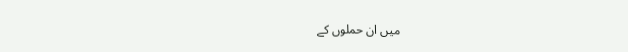میں ان حملوں کے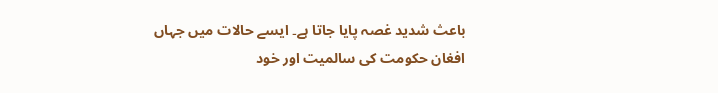باعث شدید غصہ پایا جاتا ہے۔ ایسے حالات میں جہاں افغان حکومت کی سالمیت اور خود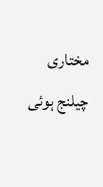مختاری چیلنج ہوئی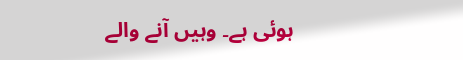ہوئی ہے۔ وہیں آنے والے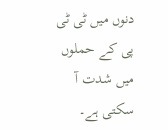دنوں میں ٹی ٹی پی کے حملوں میں شدت آ سکتی ہے۔